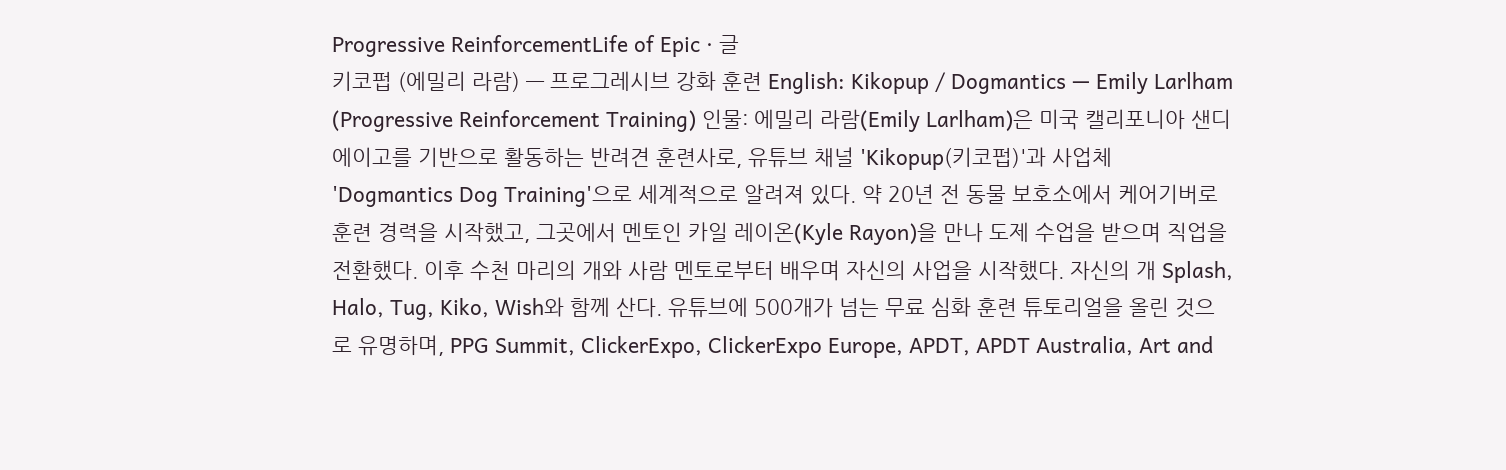Progressive ReinforcementLife of Epic · 글
키코펍 (에밀리 라람) — 프로그레시브 강화 훈련 English: Kikopup / Dogmantics — Emily Larlham (Progressive Reinforcement Training) 인물: 에밀리 라람(Emily Larlham)은 미국 캘리포니아 샌디에이고를 기반으로 활동하는 반려견 훈련사로, 유튜브 채널 'Kikopup(키코펍)'과 사업체 'Dogmantics Dog Training'으로 세계적으로 알려져 있다. 약 20년 전 동물 보호소에서 케어기버로 훈련 경력을 시작했고, 그곳에서 멘토인 카일 레이온(Kyle Rayon)을 만나 도제 수업을 받으며 직업을 전환했다. 이후 수천 마리의 개와 사람 멘토로부터 배우며 자신의 사업을 시작했다. 자신의 개 Splash, Halo, Tug, Kiko, Wish와 함께 산다. 유튜브에 500개가 넘는 무료 심화 훈련 튜토리얼을 올린 것으로 유명하며, PPG Summit, ClickerExpo, ClickerExpo Europe, APDT, APDT Australia, Art and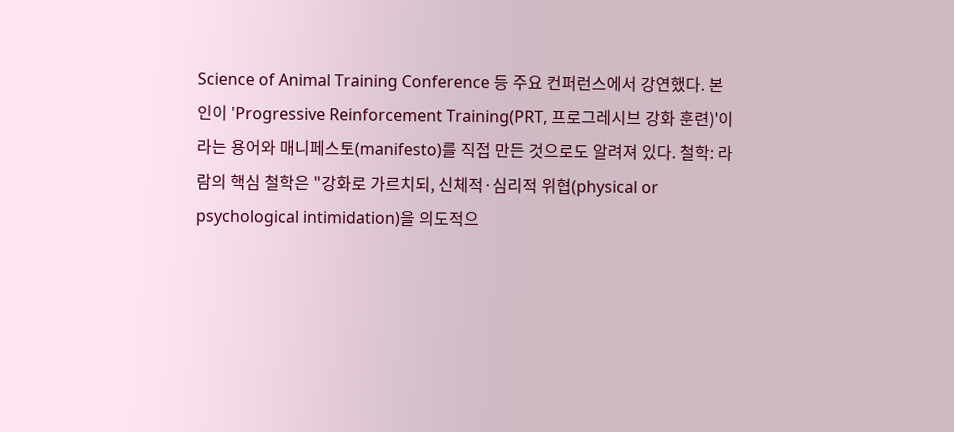Science of Animal Training Conference 등 주요 컨퍼런스에서 강연했다. 본인이 'Progressive Reinforcement Training(PRT, 프로그레시브 강화 훈련)'이라는 용어와 매니페스토(manifesto)를 직접 만든 것으로도 알려져 있다. 철학: 라람의 핵심 철학은 "강화로 가르치되, 신체적·심리적 위협(physical or psychological intimidation)을 의도적으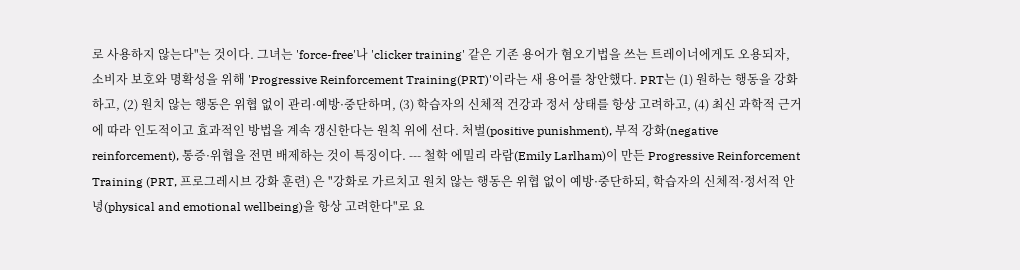로 사용하지 않는다"는 것이다. 그녀는 'force-free'나 'clicker training' 같은 기존 용어가 혐오기법을 쓰는 트레이너에게도 오용되자, 소비자 보호와 명확성을 위해 'Progressive Reinforcement Training(PRT)'이라는 새 용어를 창안했다. PRT는 (1) 원하는 행동을 강화하고, (2) 원치 않는 행동은 위협 없이 관리·예방·중단하며, (3) 학습자의 신체적 건강과 정서 상태를 항상 고려하고, (4) 최신 과학적 근거에 따라 인도적이고 효과적인 방법을 계속 갱신한다는 원칙 위에 선다. 처벌(positive punishment), 부적 강화(negative reinforcement), 통증·위협을 전면 배제하는 것이 특징이다. --- 철학 에밀리 라람(Emily Larlham)이 만든 Progressive Reinforcement Training (PRT, 프로그레시브 강화 훈련) 은 "강화로 가르치고 원치 않는 행동은 위협 없이 예방·중단하되, 학습자의 신체적·정서적 안녕(physical and emotional wellbeing)을 항상 고려한다"로 요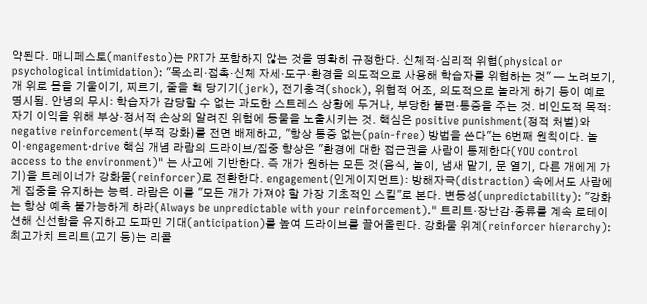약된다. 매니페스토(manifesto)는 PRT가 포함하지 않는 것을 명확히 규정한다. 신체적·심리적 위협(physical or psychological intimidation): "목소리·접촉·신체 자세·도구·환경을 의도적으로 사용해 학습자를 위협하는 것" — 노려보기, 개 위로 몸을 기울이기, 찌르기, 줄을 홱 당기기(jerk), 전기충격(shock), 위협적 어조, 의도적으로 놀라게 하기 등이 예로 명시됨. 안녕의 무시: 학습자가 감당할 수 없는 과도한 스트레스 상황에 두거나, 부당한 불편·통증을 주는 것. 비인도적 목적: 자기 이익을 위해 부상·정서적 손상의 알려진 위험에 동물을 노출시키는 것. 핵심은 positive punishment(정적 처벌)와 negative reinforcement(부적 강화)를 전면 배제하고, "항상 통증 없는(pain-free) 방법을 쓴다"는 6번째 원칙이다. 놀이·engagement·drive 핵심 개념 라람의 드라이브/집중 향상은 "환경에 대한 접근권을 사람이 통제한다(YOU control access to the environment)" 는 사고에 기반한다. 즉 개가 원하는 모든 것(음식, 놀이, 냄새 맡기, 문 열기, 다른 개에게 가기)을 트레이너가 강화물(reinforcer)로 전환한다. engagement(인게이지먼트): 방해자극(distraction) 속에서도 사람에게 집중을 유지하는 능력. 라람은 이를 "모든 개가 가져야 할 가장 기초적인 스킬"로 본다. 변동성(unpredictability): "강화는 항상 예측 불가능하게 하라(Always be unpredictable with your reinforcement)." 트리트·장난감·종류를 계속 로테이션해 신선함을 유지하고 도파민 기대(anticipation)를 높여 드라이브를 끌어올린다. 강화물 위계(reinforcer hierarchy): 최고가치 트리트(고기 등)는 리콜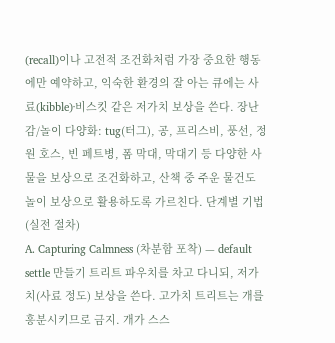(recall)이나 고전적 조건화처럼 가장 중요한 행동에만 예약하고, 익숙한 환경의 잘 아는 큐에는 사료(kibble)·비스킷 같은 저가치 보상을 쓴다. 장난감/놀이 다양화: tug(터그), 공, 프리스비, 풍선, 정원 호스, 빈 페트병, 폼 막대, 막대기 등 다양한 사물을 보상으로 조건화하고, 산책 중 주운 물건도 놀이 보상으로 활용하도록 가르친다. 단계별 기법 (실전 절차)
A. Capturing Calmness (차분함 포착) — default settle 만들기 트리트 파우치를 차고 다니되, 저가치(사료 정도) 보상을 쓴다. 고가치 트리트는 개를 흥분시키므로 금지. 개가 스스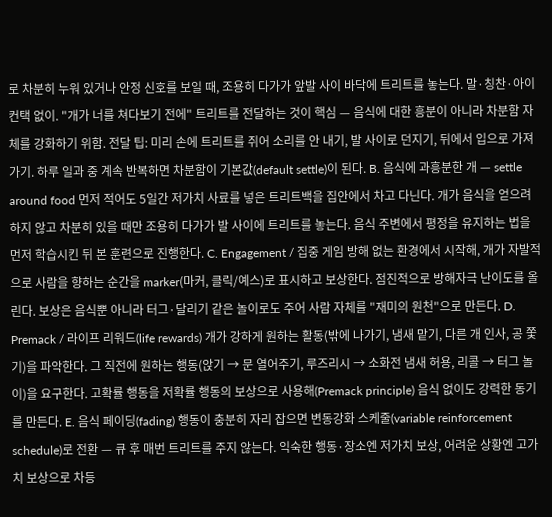로 차분히 누워 있거나 안정 신호를 보일 때, 조용히 다가가 앞발 사이 바닥에 트리트를 놓는다. 말·칭찬·아이컨택 없이. "개가 너를 쳐다보기 전에" 트리트를 전달하는 것이 핵심 — 음식에 대한 흥분이 아니라 차분함 자체를 강화하기 위함. 전달 팁: 미리 손에 트리트를 쥐어 소리를 안 내기, 발 사이로 던지기, 뒤에서 입으로 가져가기. 하루 일과 중 계속 반복하면 차분함이 기본값(default settle)이 된다. B. 음식에 과흥분한 개 — settle around food 먼저 적어도 5일간 저가치 사료를 넣은 트리트백을 집안에서 차고 다닌다. 개가 음식을 얻으려 하지 않고 차분히 있을 때만 조용히 다가가 발 사이에 트리트를 놓는다. 음식 주변에서 평정을 유지하는 법을 먼저 학습시킨 뒤 본 훈련으로 진행한다. C. Engagement / 집중 게임 방해 없는 환경에서 시작해, 개가 자발적으로 사람을 향하는 순간을 marker(마커, 클릭/예스)로 표시하고 보상한다. 점진적으로 방해자극 난이도를 올린다. 보상은 음식뿐 아니라 터그·달리기 같은 놀이로도 주어 사람 자체를 "재미의 원천"으로 만든다. D. Premack / 라이프 리워드(life rewards) 개가 강하게 원하는 활동(밖에 나가기, 냄새 맡기, 다른 개 인사, 공 쫓기)을 파악한다. 그 직전에 원하는 행동(앉기 → 문 열어주기, 루즈리시 → 소화전 냄새 허용, 리콜 → 터그 놀이)을 요구한다. 고확률 행동을 저확률 행동의 보상으로 사용해(Premack principle) 음식 없이도 강력한 동기를 만든다. E. 음식 페이딩(fading) 행동이 충분히 자리 잡으면 변동강화 스케줄(variable reinforcement schedule)로 전환 — 큐 후 매번 트리트를 주지 않는다. 익숙한 행동·장소엔 저가치 보상, 어려운 상황엔 고가치 보상으로 차등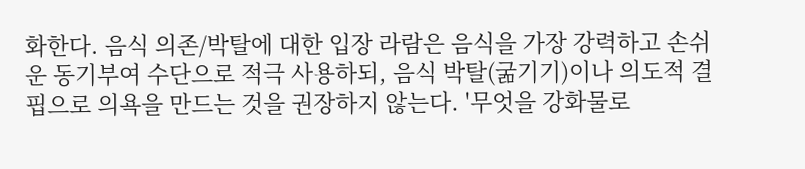화한다. 음식 의존/박탈에 대한 입장 라람은 음식을 가장 강력하고 손쉬운 동기부여 수단으로 적극 사용하되, 음식 박탈(굶기기)이나 의도적 결핍으로 의욕을 만드는 것을 권장하지 않는다. '무엇을 강화물로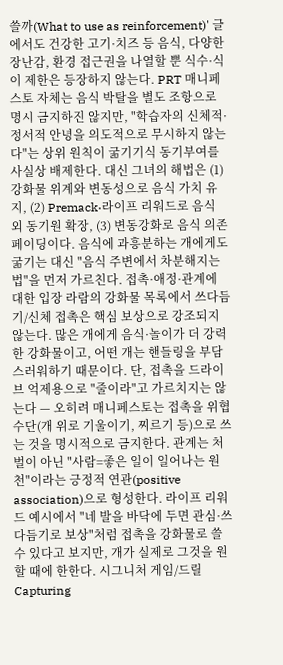쓸까(What to use as reinforcement)' 글에서도 건강한 고기·치즈 등 음식, 다양한 장난감, 환경 접근권을 나열할 뿐 식수·식이 제한은 등장하지 않는다. PRT 매니페스토 자체는 음식 박탈을 별도 조항으로 명시 금지하진 않지만, "학습자의 신체적·정서적 안녕을 의도적으로 무시하지 않는다"는 상위 원칙이 굶기기식 동기부여를 사실상 배제한다. 대신 그녀의 해법은 (1) 강화물 위계와 변동성으로 음식 가치 유지, (2) Premack·라이프 리워드로 음식 외 동기원 확장, (3) 변동강화로 음식 의존 페이딩이다. 음식에 과흥분하는 개에게도 굶기는 대신 "음식 주변에서 차분해지는 법"을 먼저 가르친다. 접촉·애정·관계에 대한 입장 라람의 강화물 목록에서 쓰다듬기/신체 접촉은 핵심 보상으로 강조되지 않는다. 많은 개에게 음식·놀이가 더 강력한 강화물이고, 어떤 개는 핸들링을 부담스러워하기 때문이다. 단, 접촉을 드라이브 억제용으로 "줄이라"고 가르치지는 않는다 — 오히려 매니페스토는 접촉을 위협 수단(개 위로 기울이기, 찌르기 등)으로 쓰는 것을 명시적으로 금지한다. 관계는 처벌이 아닌 "사람=좋은 일이 일어나는 원천"이라는 긍정적 연관(positive association)으로 형성한다. 라이프 리워드 예시에서 "네 발을 바닥에 두면 관심·쓰다듬기로 보상"처럼 접촉을 강화물로 쓸 수 있다고 보지만, 개가 실제로 그것을 원할 때에 한한다. 시그니처 게임/드릴 Capturing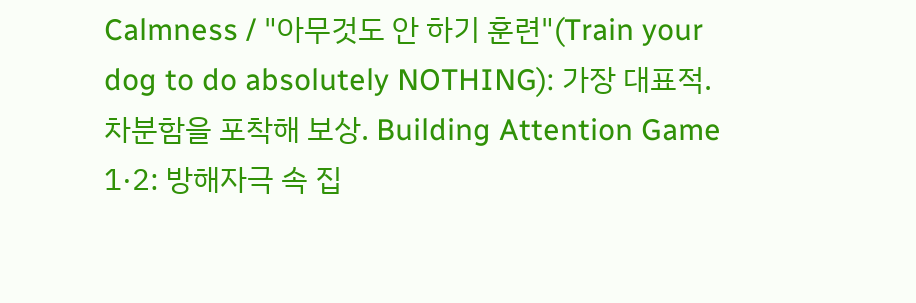Calmness / "아무것도 안 하기 훈련"(Train your dog to do absolutely NOTHING): 가장 대표적. 차분함을 포착해 보상. Building Attention Game 1·2: 방해자극 속 집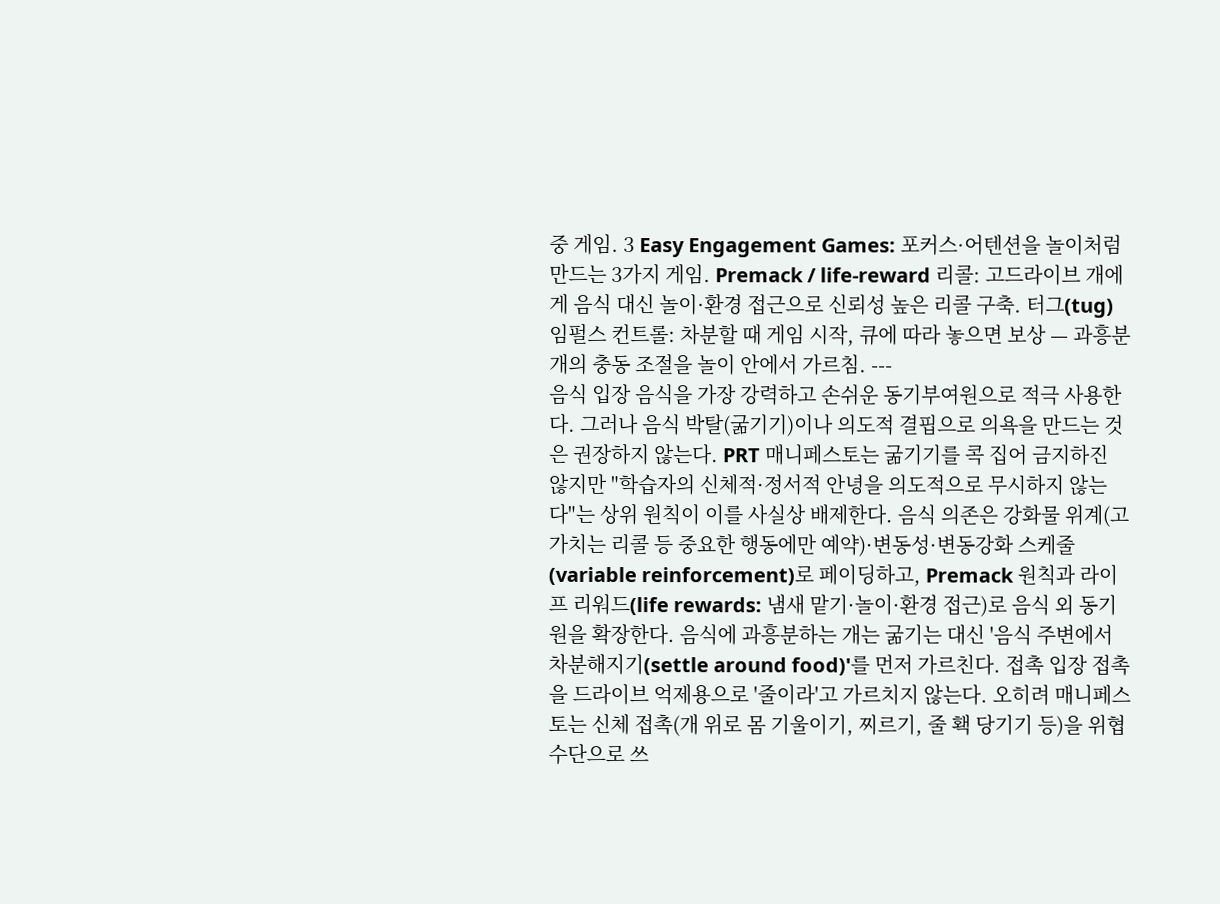중 게임. 3 Easy Engagement Games: 포커스·어텐션을 놀이처럼 만드는 3가지 게임. Premack / life-reward 리콜: 고드라이브 개에게 음식 대신 놀이·환경 접근으로 신뢰성 높은 리콜 구축. 터그(tug) 임펄스 컨트롤: 차분할 때 게임 시작, 큐에 따라 놓으면 보상 — 과흥분 개의 충동 조절을 놀이 안에서 가르침. ---
음식 입장 음식을 가장 강력하고 손쉬운 동기부여원으로 적극 사용한다. 그러나 음식 박탈(굶기기)이나 의도적 결핍으로 의욕을 만드는 것은 권장하지 않는다. PRT 매니페스토는 굶기기를 콕 집어 금지하진 않지만 "학습자의 신체적·정서적 안녕을 의도적으로 무시하지 않는다"는 상위 원칙이 이를 사실상 배제한다. 음식 의존은 강화물 위계(고가치는 리콜 등 중요한 행동에만 예약)·변동성·변동강화 스케줄(variable reinforcement)로 페이딩하고, Premack 원칙과 라이프 리워드(life rewards: 냄새 맡기·놀이·환경 접근)로 음식 외 동기원을 확장한다. 음식에 과흥분하는 개는 굶기는 대신 '음식 주변에서 차분해지기(settle around food)'를 먼저 가르친다. 접촉 입장 접촉을 드라이브 억제용으로 '줄이라'고 가르치지 않는다. 오히려 매니페스토는 신체 접촉(개 위로 몸 기울이기, 찌르기, 줄 홱 당기기 등)을 위협 수단으로 쓰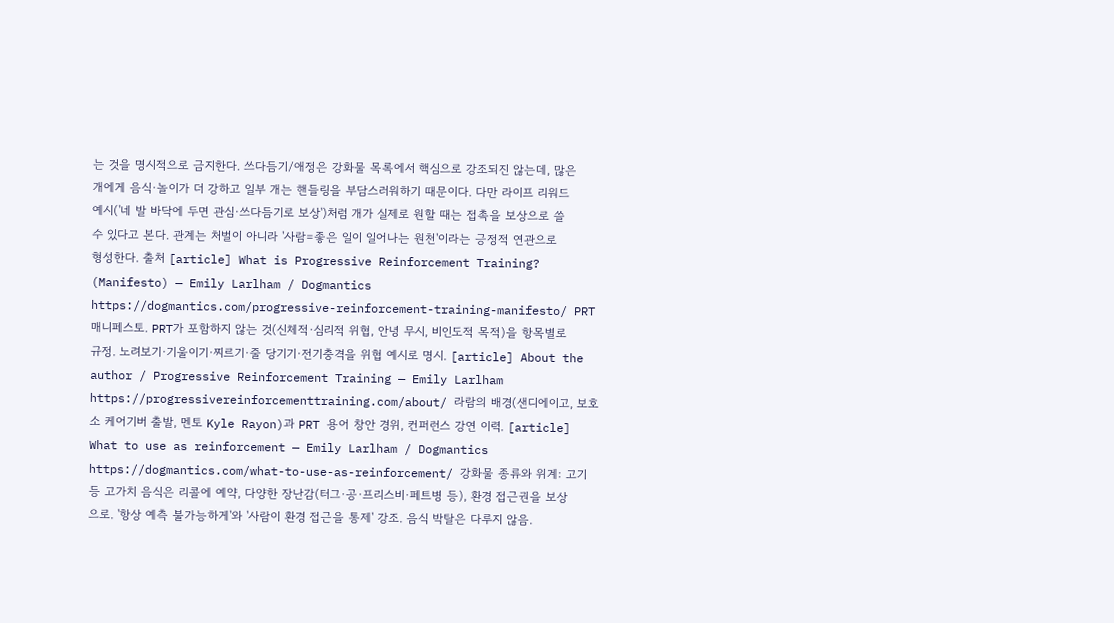는 것을 명시적으로 금지한다. 쓰다듬기/애정은 강화물 목록에서 핵심으로 강조되진 않는데, 많은 개에게 음식·놀이가 더 강하고 일부 개는 핸들링을 부담스러워하기 때문이다. 다만 라이프 리워드 예시('네 발 바닥에 두면 관심·쓰다듬기로 보상')처럼 개가 실제로 원할 때는 접촉을 보상으로 쓸 수 있다고 본다. 관계는 처벌이 아니라 '사람=좋은 일이 일어나는 원천'이라는 긍정적 연관으로 형성한다. 출처 [article] What is Progressive Reinforcement Training? (Manifesto) — Emily Larlham / Dogmantics https://dogmantics.com/progressive-reinforcement-training-manifesto/ PRT 매니페스토. PRT가 포함하지 않는 것(신체적·심리적 위협, 안녕 무시, 비인도적 목적)을 항목별로 규정. 노려보기·기울이기·찌르기·줄 당기기·전기충격을 위협 예시로 명시. [article] About the author / Progressive Reinforcement Training — Emily Larlham https://progressivereinforcementtraining.com/about/ 라람의 배경(샌디에이고, 보호소 케어기버 출발, 멘토 Kyle Rayon)과 PRT 용어 창안 경위, 컨퍼런스 강연 이력. [article] What to use as reinforcement — Emily Larlham / Dogmantics https://dogmantics.com/what-to-use-as-reinforcement/ 강화물 종류와 위계: 고기 등 고가치 음식은 리콜에 예약, 다양한 장난감(터그·공·프리스비·페트병 등), 환경 접근권을 보상으로. '항상 예측 불가능하게'와 '사람이 환경 접근을 통제' 강조. 음식 박탈은 다루지 않음.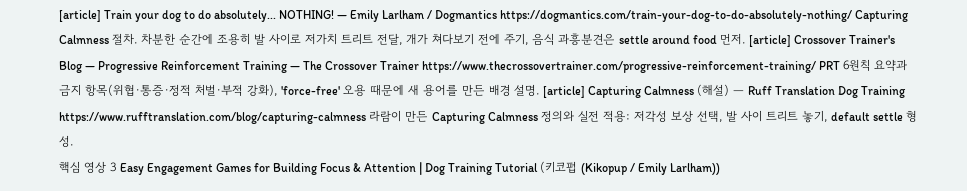[article] Train your dog to do absolutely... NOTHING! — Emily Larlham / Dogmantics https://dogmantics.com/train-your-dog-to-do-absolutely-nothing/ Capturing Calmness 절차. 차분한 순간에 조용히 발 사이로 저가치 트리트 전달, 개가 쳐다보기 전에 주기, 음식 과흥분견은 settle around food 먼저. [article] Crossover Trainer's Blog — Progressive Reinforcement Training — The Crossover Trainer https://www.thecrossovertrainer.com/progressive-reinforcement-training/ PRT 6원칙 요약과 금지 항목(위협·통증·정적 처벌·부적 강화), 'force-free' 오용 때문에 새 용어를 만든 배경 설명. [article] Capturing Calmness (해설) — Ruff Translation Dog Training https://www.rufftranslation.com/blog/capturing-calmness 라람이 만든 Capturing Calmness 정의와 실전 적용: 저각성 보상 선택, 발 사이 트리트 놓기, default settle 형성.
핵심 영상 3 Easy Engagement Games for Building Focus & Attention | Dog Training Tutorial (키코펍 (Kikopup / Emily Larlham))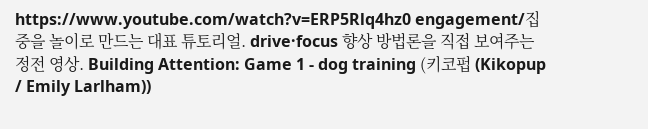https://www.youtube.com/watch?v=ERP5Rlq4hz0 engagement/집중을 놀이로 만드는 대표 튜토리얼. drive·focus 향상 방법론을 직접 보여주는 정전 영상. Building Attention: Game 1 - dog training (키코펍 (Kikopup / Emily Larlham))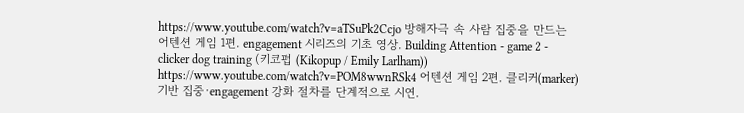https://www.youtube.com/watch?v=aTSuPk2Ccjo 방해자극 속 사람 집중을 만드는 어텐션 게임 1편. engagement 시리즈의 기초 영상. Building Attention - game 2 - clicker dog training (키코펍 (Kikopup / Emily Larlham)) https://www.youtube.com/watch?v=POM8wwnRSk4 어텐션 게임 2편. 클리커(marker) 기반 집중·engagement 강화 절차를 단계적으로 시연.